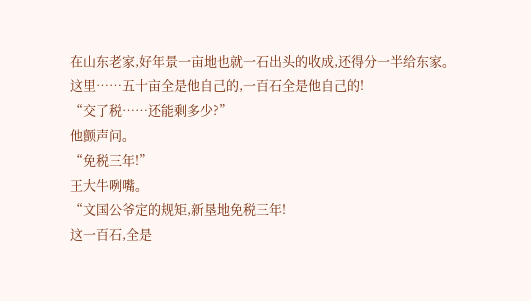在山东老家,好年景一亩地也就一石出头的收成,还得分一半给东家。
这里……五十亩全是他自己的,一百石全是他自己的!
“交了税……还能剩多少?”
他颤声问。
“免税三年!”
王大牛咧嘴。
“文国公爷定的规矩,新垦地免税三年!
这一百石,全是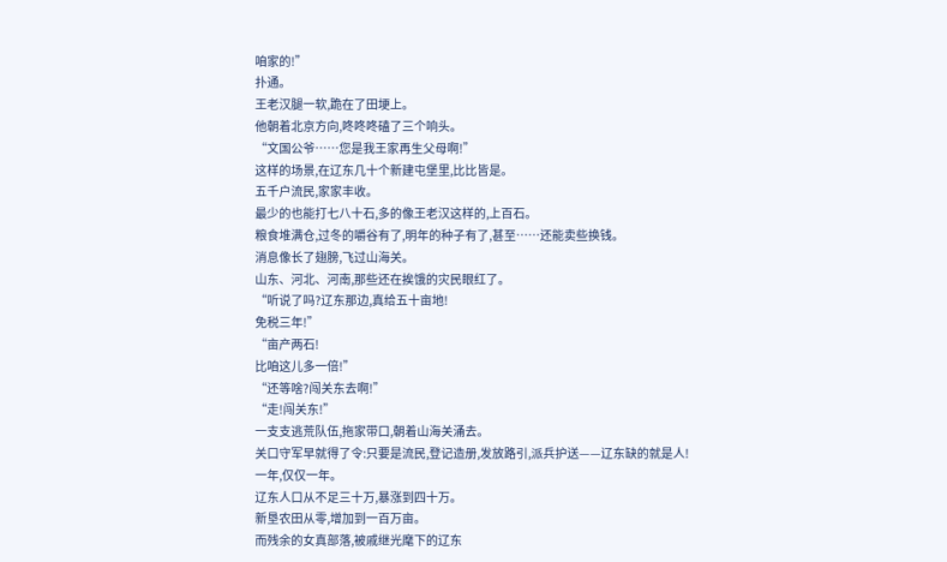咱家的!”
扑通。
王老汉腿一软,跪在了田埂上。
他朝着北京方向,咚咚咚磕了三个响头。
“文国公爷……您是我王家再生父母啊!”
这样的场景,在辽东几十个新建屯堡里,比比皆是。
五千户流民,家家丰收。
最少的也能打七八十石,多的像王老汉这样的,上百石。
粮食堆满仓,过冬的嚼谷有了,明年的种子有了,甚至……还能卖些换钱。
消息像长了翅膀,飞过山海关。
山东、河北、河南,那些还在挨饿的灾民眼红了。
“听说了吗?辽东那边,真给五十亩地!
免税三年!”
“亩产两石!
比咱这儿多一倍!”
“还等啥?闯关东去啊!”
“走!闯关东!”
一支支逃荒队伍,拖家带口,朝着山海关涌去。
关口守军早就得了令:只要是流民,登记造册,发放路引,派兵护送——辽东缺的就是人!
一年,仅仅一年。
辽东人口从不足三十万,暴涨到四十万。
新垦农田从零,增加到一百万亩。
而残余的女真部落,被戚继光麾下的辽东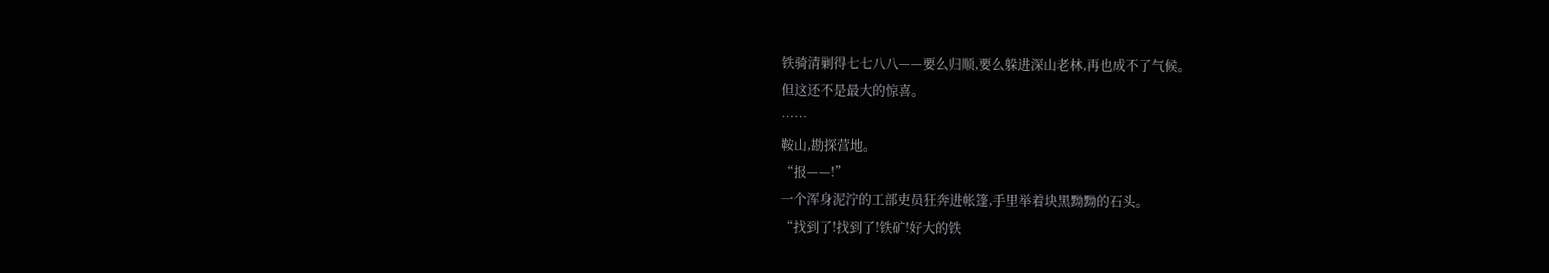铁骑清剿得七七八八——要么归顺,要么躲进深山老林,再也成不了气候。
但这还不是最大的惊喜。
……
鞍山,勘探营地。
“报——!”
一个浑身泥泞的工部吏员狂奔进帐篷,手里举着块黑黝黝的石头。
“找到了!找到了!铁矿!好大的铁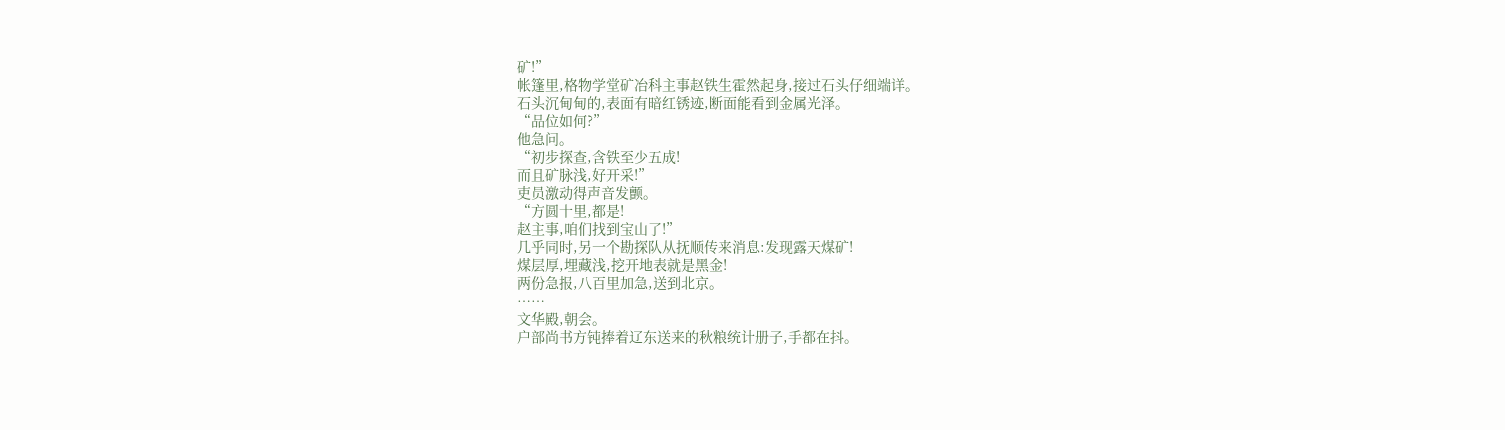矿!”
帐篷里,格物学堂矿冶科主事赵铁生霍然起身,接过石头仔细端详。
石头沉甸甸的,表面有暗红锈迹,断面能看到金属光泽。
“品位如何?”
他急问。
“初步探查,含铁至少五成!
而且矿脉浅,好开采!”
吏员激动得声音发颤。
“方圆十里,都是!
赵主事,咱们找到宝山了!”
几乎同时,另一个勘探队从抚顺传来消息:发现露天煤矿!
煤层厚,埋藏浅,挖开地表就是黑金!
两份急报,八百里加急,送到北京。
……
文华殿,朝会。
户部尚书方钝捧着辽东送来的秋粮统计册子,手都在抖。